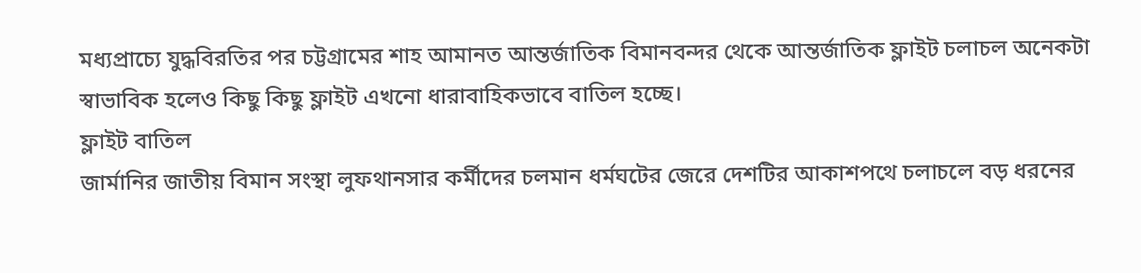মধ্যপ্রাচ্যে যুদ্ধবিরতির পর চট্টগ্রামের শাহ আমানত আন্তর্জাতিক বিমানবন্দর থেকে আন্তর্জাতিক ফ্লাইট চলাচল অনেকটা স্বাভাবিক হলেও কিছু কিছু ফ্লাইট এখনো ধারাবাহিকভাবে বাতিল হচ্ছে।
ফ্লাইট বাতিল
জার্মানির জাতীয় বিমান সংস্থা লুফথানসার কর্মীদের চলমান ধর্মঘটের জেরে দেশটির আকাশপথে চলাচলে বড় ধরনের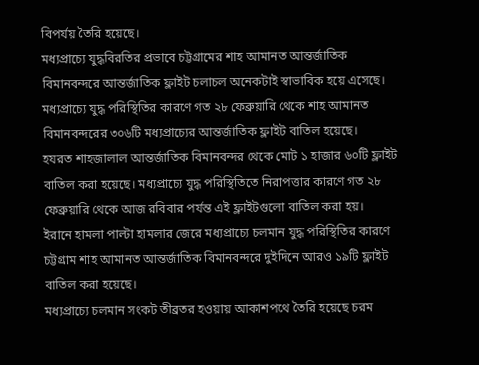বিপর্যয় তৈরি হয়েছে।
মধ্যপ্রাচ্যে যুদ্ধবিরতির প্রভাবে চট্টগ্রামের শাহ আমানত আন্তর্জাতিক বিমানবন্দরে আন্তর্জাতিক ফ্লাইট চলাচল অনেকটাই স্বাভাবিক হয়ে এসেছে।
মধ্যপ্রাচ্যে যুদ্ধ পরিস্থিতির কারণে গত ২৮ ফেব্রুয়ারি থেকে শাহ আমানত বিমানবন্দরের ৩০৬টি মধ্যপ্রাচ্যের আন্তর্জাতিক ফ্লাইট বাতিল হয়েছে।
হযরত শাহজালাল আন্তর্জাতিক বিমানবন্দর থেকে মোট ১ হাজার ৬০টি ফ্লাইট বাতিল করা হয়েছে। মধ্যপ্রাচ্যে যুদ্ধ পরিস্থিতিতে নিরাপত্তার কারণে গত ২৮ ফেব্রুয়ারি থেকে আজ রবিবার পর্যন্ত এই ফ্লাইটগুলো বাতিল করা হয়।
ইরানে হামলা পাল্টা হামলার জেরে মধ্যপ্রাচ্যে চলমান যুদ্ধ পরিস্থিতির কারণে চট্টগ্রাম শাহ আমানত আন্তর্জাতিক বিমানবন্দরে দুইদিনে আরও ১৯টি ফ্লাইট বাতিল করা হয়েছে।
মধ্যপ্রাচ্যে চলমান সংকট তীব্রতর হওয়ায় আকাশপথে তৈরি হয়েছে চরম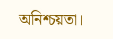অনিশ্চয়তা।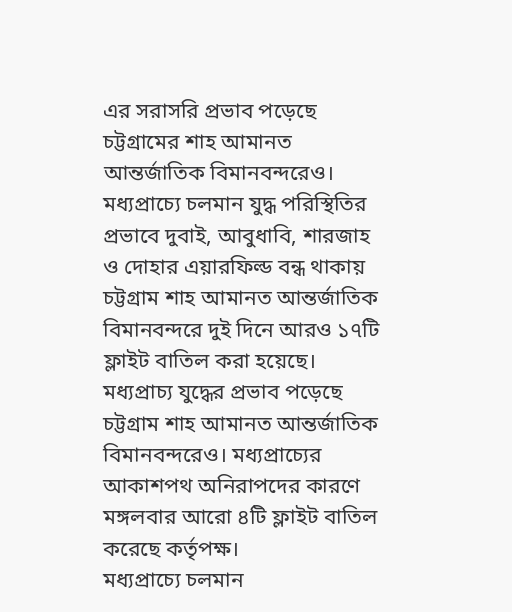এর সরাসরি প্রভাব পড়েছে চট্টগ্রামের শাহ আমানত আন্তর্জাতিক বিমানবন্দরেও।
মধ্যপ্রাচ্যে চলমান যুদ্ধ পরিস্থিতির প্রভাবে দুবাই, আবুধাবি, শারজাহ ও দোহার এয়ারফিল্ড বন্ধ থাকায় চট্টগ্রাম শাহ আমানত আন্তর্জাতিক বিমানবন্দরে দুই দিনে আরও ১৭টি ফ্লাইট বাতিল করা হয়েছে।
মধ্যপ্রাচ্য যুদ্ধের প্রভাব পড়েছে চট্টগ্রাম শাহ আমানত আন্তর্জাতিক বিমানবন্দরেও। মধ্যপ্রাচ্যের আকাশপথ অনিরাপদের কারণে মঙ্গলবার আরো ৪টি ফ্লাইট বাতিল করেছে কর্তৃপক্ষ।
মধ্যপ্রাচ্যে চলমান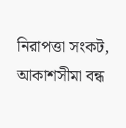নিরাপত্তা সংকট, আকাশসীমা বন্ধ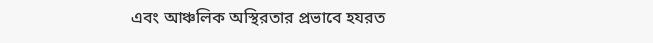এবং আঞ্চলিক অস্থিরতার প্রভাবে হযরত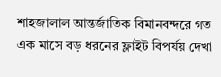শাহজালাল আন্তর্জাতিক বিমানবন্দরে গত এক মাসে বড় ধরনের ফ্লাইট বিপর্যয় দেখা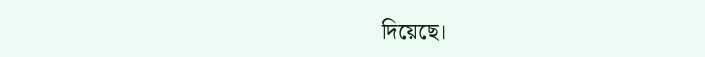দিয়েছে।